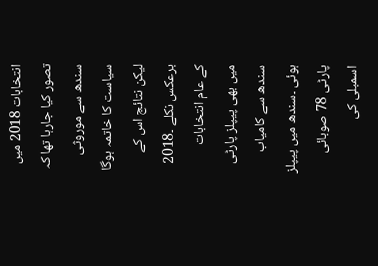انتخابات 2018 میں تصور کیا جارہا تھا کہ سندھ سے موروثی
سیاست کا خاتمہ ہوگا لیکن نتائج اس کے برعکس نکلے ۔2018 کے عام انتخابات
میں بھی پیپلز پارٹی سندھ سے کامیاب ہوئی ۔سندھ میں پیپلز پارٹی 78 صوبائی
اسمبلی کی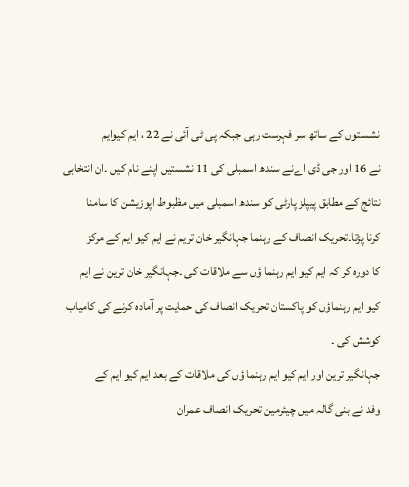نشستوں کے ساتھ سر فہرست رہی جبکہ پی ٹی آئی نے 22 ، ایم کیوایم
نے 16 اور جی ڈی اےنے سندھ اسمبلی کی 11 نشستیں اپنے نام کیں ۔ان انتخابی
نتائج کے مطابق پیپلز پارٹی کو سندھ اسمبلی میں مظبوط اپوزیشن کا سامنا
کرنا پڑتا۔تحریک انصاف کے رہنما جہانگیر خان تریم نے ایم کیو ایم کے مرکز
کا دورہ کر کہ ایم کیو ایم رہنما ؤں سے ملاقات کی ۔جہانگیر خان ترین نے ایم
کیو ایم رہنماؤں کو پاکستان تحریک انصاف کی حمایت پر آمادہ کرنے کی کامیاب
کوشش کی ۔
جہانگیر ترین اور ایم کیو ایم رہنما ؤں کی ملاقات کے بعد ایم کیو ایم کے
وفد نے بنی گالہ میں چیئرمین تحریک انصاف عمران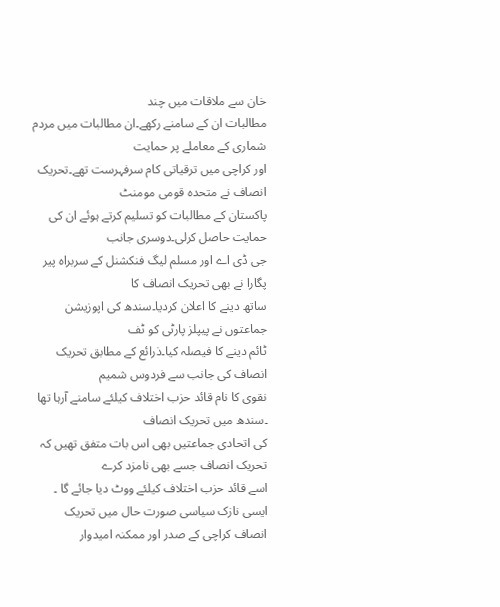خان سے ملاقات میں چند
مطالبات ان کے سامنے رکھے۔ان مطالبات میں مردم شماری کے معاملے پر حمایت
اور کراچی میں ترقیاتی کام سرفہرست تھے۔تحریک انصاف نے متحدہ قومی مومنٹ
پاکستان کے مطالبات کو تسلیم کرتے ہوئے ان کی حمایت حاصل کرلی۔دوسری جانب
جی ڈی اے اور مسلم لیگ فنکشنل کے سربراہ پیر پگارا نے بھی تحریک انصاف کا
ساتھ دینے کا اعلان کردیا۔سندھ کی اپوزیشن جماعتوں نے پیپلز پارٹی کو ٹف
ٹائم دینے کا فیصلہ کیا۔ذرائع کے مطابق تحریک انصاف کی جانب سے فردوس شمیم
نقوی کا نام قائد حزب اختلاف کیلئے سامنے آرہا تھا ۔سندھ میں تحریک انصاف
کی اتحادی جماعتیں بھی اس بات متفق تھیں کہ تحریک انصاف جسے بھی نامزد کرے
اسے قائد حزب اختلاف کیلئے ووٹ دیا جائے گا ۔
ایسی نازک سیاسی صورت حال میں تحریک انصاف کراچی کے صدر اور ممکنہ امیدوار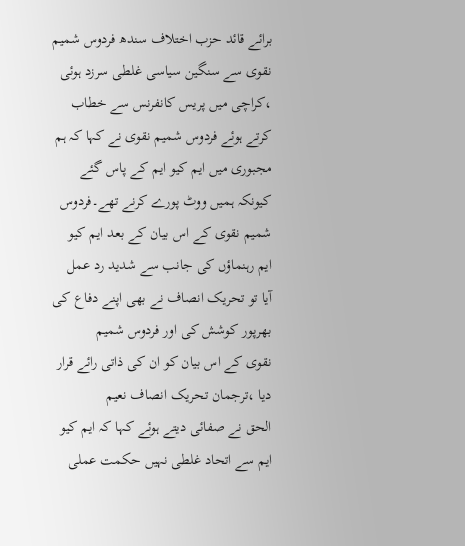برائے قائد حزب اختلاف سندھ فردوس شمیم نقوی سے سنگین سیاسی غلطی سرزد ہوئی
،کراچی میں پریس کانفرنس سے خطاب کرتے ہوئے فردوس شمیم نقوی نے کہا کہ ہم
مجبوری میں ایم کیو ایم کے پاس گئے کیونکہ ہمیں ووٹ پورے کرنے تھے۔فردوس
شمیم نقوی کے اس بیان کے بعد ایم کیو ایم رہنماؤں کی جانب سے شدید رد عمل
آیا تو تحریک انصاف نے بھی اپنے دفاع کی بھرپور کوشش کی اور فردوس شمیم
نقوی کے اس بیان کو ان کی ذاتی رائے قرار دیا ،ترجمان تحریک انصاف نعیم
الحق نے صفائی دیتے ہوئے کہا کہ ایم کیو ایم سے اتحاد غلطی نہیں حکمت عملی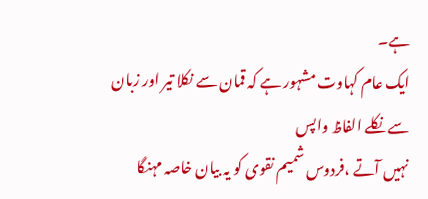ہے۔
ایک عام کہاوت مشہور ہے کہ قمان سے نکلا تیر اور زبان سے نکلے الفاظ واپس
نہیں آتے ،فردوس شمیم نقوی کو یہ بیان خاصہ مہنگا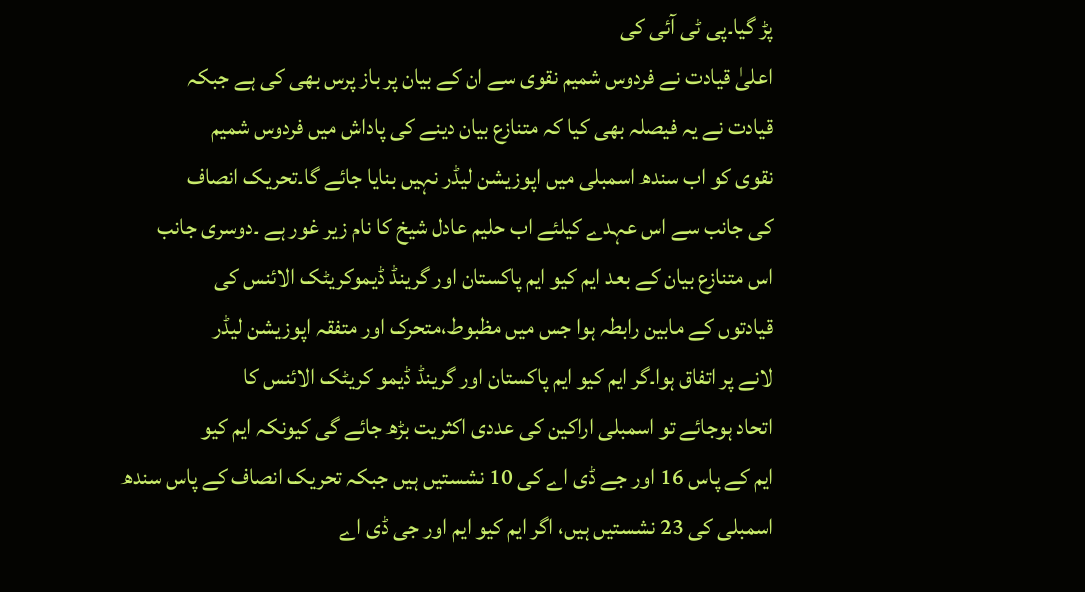پڑ گیا۔پی ٹی آئی کی
اعلیٰ قیادت نے فردوس شمیم نقوی سے ان کے بیان پر باز پرس بھی کی ہے جبکہ
قیادت نے یہ فیصلہ بھی کیا کہ متنازع بیان دینے کی پاداش میں فردوس شمیم
نقوی کو اب سندھ اسمبلی میں اپوزیشن لیڈر نہیں بنایا جائے گا۔تحریک انصاف
کی جانب سے اس عہدے کیلئے اب حلیم عادل شیخ کا نام زیر غور ہے ۔دوسری جانب
اس متنازع بیان کے بعد ایم کیو ایم پاکستان اور گرینڈ ڈیموکریٹک الائنس کی
قیادتوں کے مابین رابطہ ہوا جس میں مظبوط،متحرک اور متفقہ اپوزیشن لیڈر
لانے پر اتفاق ہوا۔گر ایم کیو ایم پاکستان اور گرینڈ ڈیمو کریٹک الائنس کا
اتحاد ہوجائے تو اسمبلی اراکین کی عددی اکثریت بڑھ جائے گی کیونکہ ایم کیو
ایم کے پاس 16 اور جے ڈی اے کی 10 نشستیں ہیں جبکہ تحریک انصاف کے پاس سندھ
اسمبلی کی 23 نشستیں ہیں، اگر ایم کیو ایم اور جی ڈی اے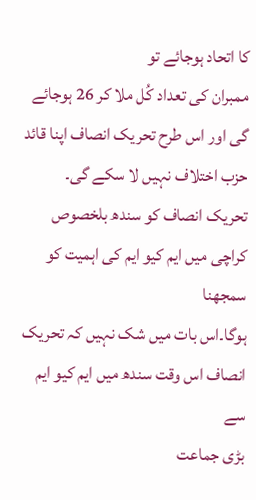کا اتحاد ہوجائے تو
ممبران کی تعداد کُل ملا کر 26 ہوجائے گی اور اس طرح تحریک انصاف اپنا قائد
حزب اختلاف نہیں لا سکے گی۔
تحریک انصاف کو سندھ بلخصوص کراچی میں ایم کیو ایم کی اہمیت کو سمجھنا
ہوگا۔اس بات میں شک نہیں کہ تحریک انصاف اس وقت سندھ میں ایم کیو ایم سے
بڑی جماعت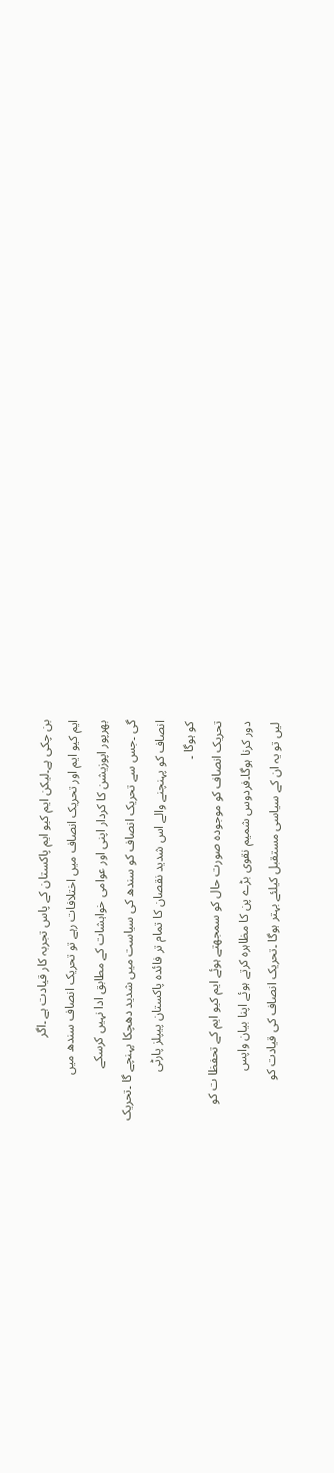بن چکی ہے۔لیکن ایم کیو ایم پاکستان کے پاس تجربہ کار قیادت ہے ۔اگر
ایم کیو ایم اور تحریک انصاف میں اختلافات رہے تو تحریک انصاف سندھ میں
بھرپور اپوزیشن کا کردار اپنی اور عوامی خواہشات کے مطابق ادا نہیں کرسکے
گی ۔جس سے تحریک انصاف کو سندھ کی سیاست میں شدید دھچکا پہنچے گا ۔تحریک
انصاف کو پہنچنے والے اس شدید نقصان کا تمام تر فائدہ پاکستان پیپلز پارٹی
کو ہوگا ۔
تحریک انصاف کو موجودہ صورت حال کو سمجھتے ہوئے ایم کیو ایم کے تحفظا ت کو
دور کرنا ہوگا۔فردوس شمیم نقوی بڑے پن کا مظاہرہ کرتے ہوئے اپنا بیان واپس
لیں تو یہ ان کے سیاسی مستقبل کیلئے بہتر ہوگا ۔تحریک انصاف کی قیادت کو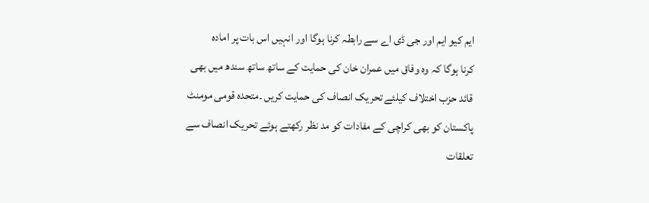ایم کیو ایم اور جی ڈی اے سے رابطہ کرنا ہوگا اور انہیں اس بات پر امادہ
کرنا ہوگا کہ وہ وفاق میں عمران خان کی حمایت کے ساتھ ساتھ سندھ میں بھی
قائد حزب اختلاف کیلئے تحریک انصاف کی حمایت کریں ۔متحدہ قومی مومنٹ
پاکستان کو بھی کراچی کے مفادات کو مد نظر رکھتے ہوئے تحریک انصاف سے
تعلقات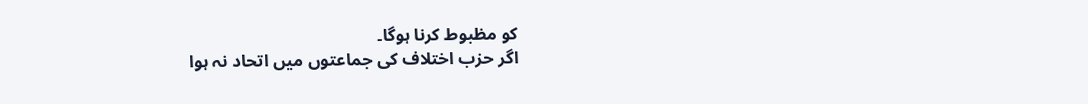کو مظبوط کرنا ہوگا۔
اگر حزب اختلاف کی جماعتوں میں اتحاد نہ ہوا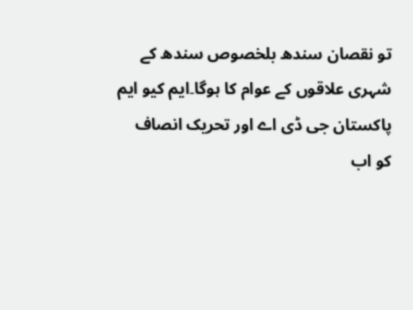تو نقصان سندھ بلخصوص سندھ کے
شہری علاقوں کے عوام کا ہوگا۔ایم کیو ایم پاکستان جی ڈی اے اور تحریک انصاف
کو اب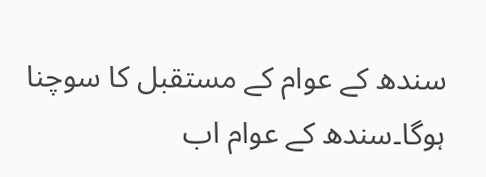سندھ کے عوام کے مستقبل کا سوچنا ہوگا۔سندھ کے عوام اب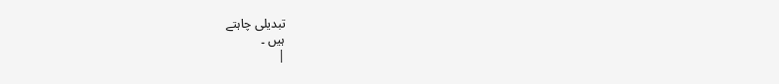تبدیلی چاہتے
ہیں ۔
|